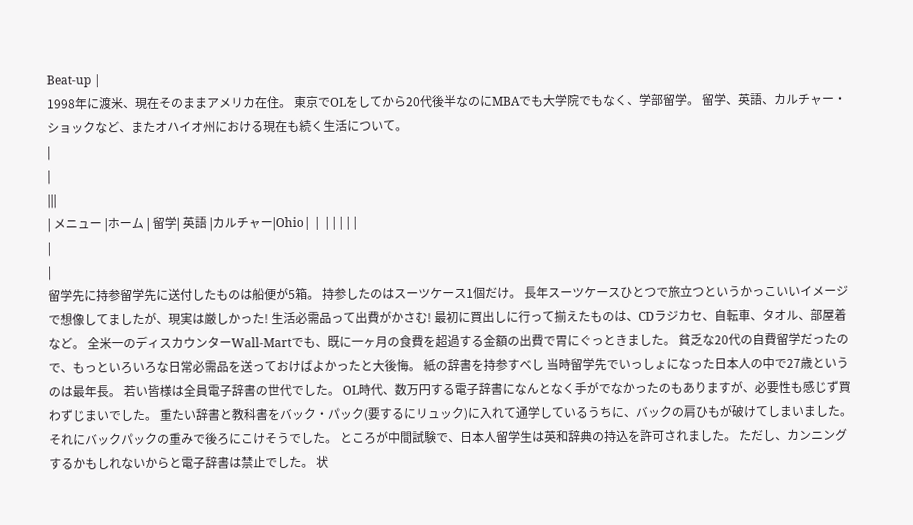Beat-up |
1998年に渡米、現在そのままアメリカ在住。 東京でOLをしてから20代後半なのにMBAでも大学院でもなく、学部留学。 留学、英語、カルチャー・ショックなど、またオハイオ州における現在も続く生活について。
|
|
|||
| メニュー |ホーム | 留学| 英語 |カルチャー|Ohio| | |||||
|
|
留学先に持参留学先に送付したものは船便が5箱。 持参したのはスーツケース1個だけ。 長年スーツケースひとつで旅立つというかっこいいイメージで想像してましたが、現実は厳しかった! 生活必需品って出費がかさむ! 最初に買出しに行って揃えたものは、CDラジカセ、自転車、タオル、部屋着など。 全米一のディスカウンターWall-Martでも、既に一ヶ月の食費を超過する金額の出費で胃にぐっときました。 貧乏な20代の自費留学だったので、もっといろいろな日常必需品を送っておけばよかったと大後悔。 紙の辞書を持参すべし 当時留学先でいっしょになった日本人の中で27歳というのは最年長。 若い皆様は全員電子辞書の世代でした。 OL時代、数万円する電子辞書になんとなく手がでなかったのもありますが、必要性も感じず買わずじまいでした。 重たい辞書と教科書をバック・パック(要するにリュック)に入れて通学しているうちに、バックの肩ひもが破けてしまいました。 それにバックパックの重みで後ろにこけそうでした。 ところが中間試験で、日本人留学生は英和辞典の持込を許可されました。 ただし、カンニングするかもしれないからと電子辞書は禁止でした。 状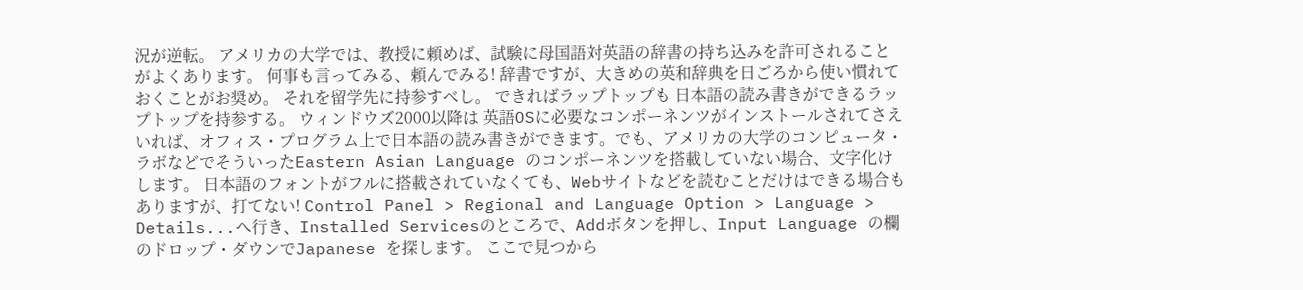況が逆転。 アメリカの大学では、教授に頼めば、試験に母国語対英語の辞書の持ち込みを許可されることがよくあります。 何事も言ってみる、頼んでみる! 辞書ですが、大きめの英和辞典を日ごろから使い慣れておくことがお奨め。 それを留学先に持参すべし。 できればラップトップも 日本語の読み書きができるラップトップを持参する。 ウィンドウズ2000以降は 英語OSに必要なコンポーネンツがインストールされてさえいれば、オフィス・プログラム上で日本語の読み書きができます。でも、アメリカの大学のコンピュータ・ラボなどでそういったEastern Asian Language のコンポーネンツを搭載していない場合、文字化けします。 日本語のフォントがフルに搭載されていなくても、Webサイトなどを読むことだけはできる場合もありますが、打てない! Control Panel > Regional and Language Option > Language > Details...へ行き、Installed Servicesのところで、Addボタンを押し、Input Language の欄のドロップ・ダウンでJapanese を探します。 ここで見つから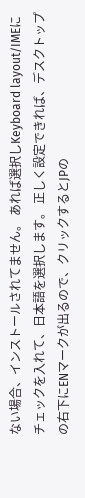ない場合、インストールされてません。 あれば選択しKeyboard layout/IMEにチェックを入れて、日本語を選択します。 正しく設定できれば、デスクトップの右下にENマークが出るので、クリックするとJPの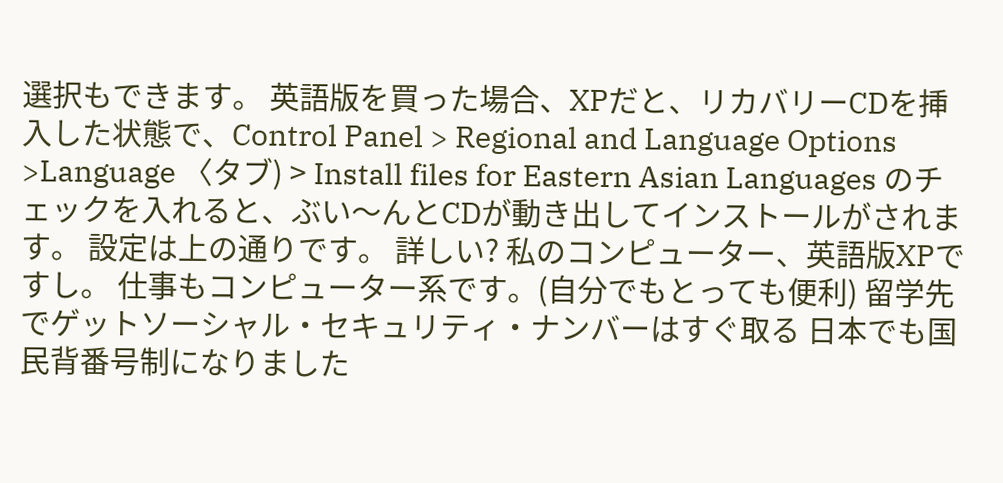選択もできます。 英語版を買った場合、XPだと、リカバリーCDを挿入した状態で、Control Panel > Regional and Language Options >Language 〈タブ) > Install files for Eastern Asian Languages のチェックを入れると、ぶい〜んとCDが動き出してインストールがされます。 設定は上の通りです。 詳しい? 私のコンピューター、英語版XPですし。 仕事もコンピューター系です。(自分でもとっても便利) 留学先でゲットソーシャル・セキュリティ・ナンバーはすぐ取る 日本でも国民背番号制になりました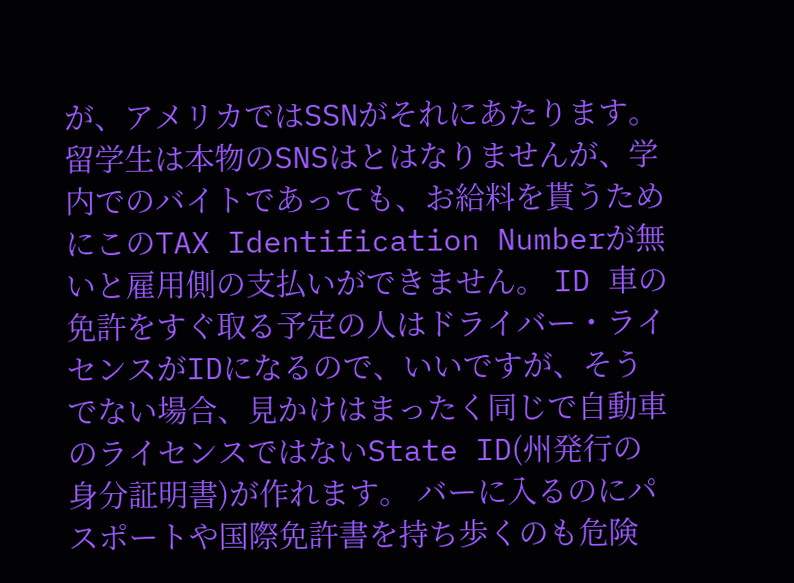が、アメリカではSSNがそれにあたります。 留学生は本物のSNSはとはなりませんが、学内でのバイトであっても、お給料を貰うためにこのTAX Identification Numberが無いと雇用側の支払いができません。 ID 車の免許をすぐ取る予定の人はドライバー・ライセンスがIDになるので、いいですが、そうでない場合、見かけはまったく同じで自動車のライセンスではないState ID(州発行の身分証明書)が作れます。 バーに入るのにパスポートや国際免許書を持ち歩くのも危険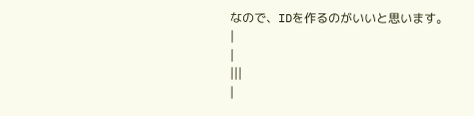なので、IDを作るのがいいと思います。
|
|
|||
|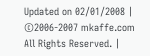Updated on 02/01/2008 | ©2006-2007 mkaffe.com All Rights Reserved. |